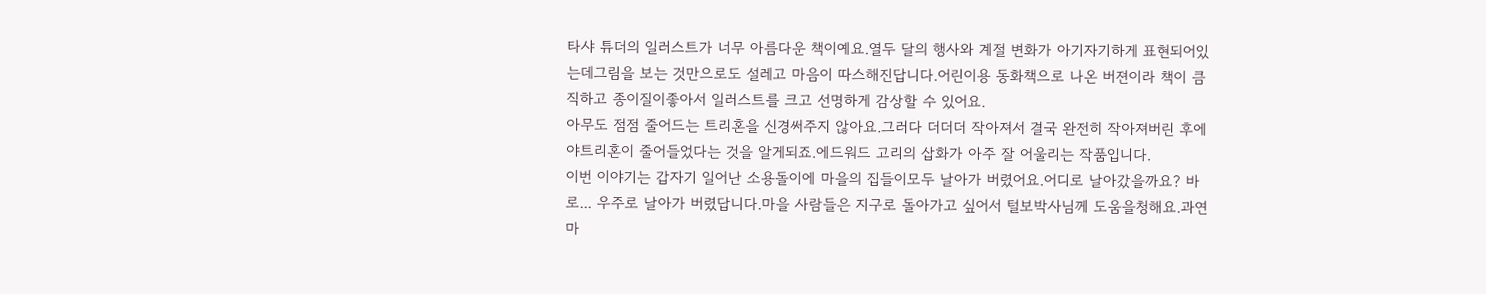타샤 튜더의 일러스트가 너무 아름다운 책이예요.열두 달의 행사와 계절 변화가 아기자기하게 표현되어있는데그림을 보는 것만으로도 설레고 마음이 따스해진답니다.어린이용 동화책으로 나온 버젼이라 책이 큼직하고 종이질이좋아서 일러스트를 크고 선명하게 감상할 수 있어요.
아무도 점점 줄어드는 트리혼을 신경써주지 않아요.그러다 더더더 작아져서 결국 완전히 작아져버린 후에야트리혼이 줄어들었다는 것을 알게되죠.에드워드 고리의 삽화가 아주 잘 어울리는 작품입니다.
이번 이야기는 갑자기 일어난 소용돌이에 마을의 집들이모두 날아가 버렸어요.어디로 날아갔을까요? 바로... 우주로 날아가 버렸답니다.마을 사람들은 지구로 돌아가고 싶어서 털보박사님께 도움을청해요.과연 마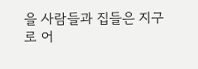을 사람들과 집들은 지구로 어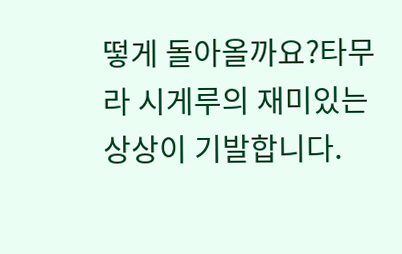떻게 돌아올까요?타무라 시게루의 재미있는 상상이 기발합니다.